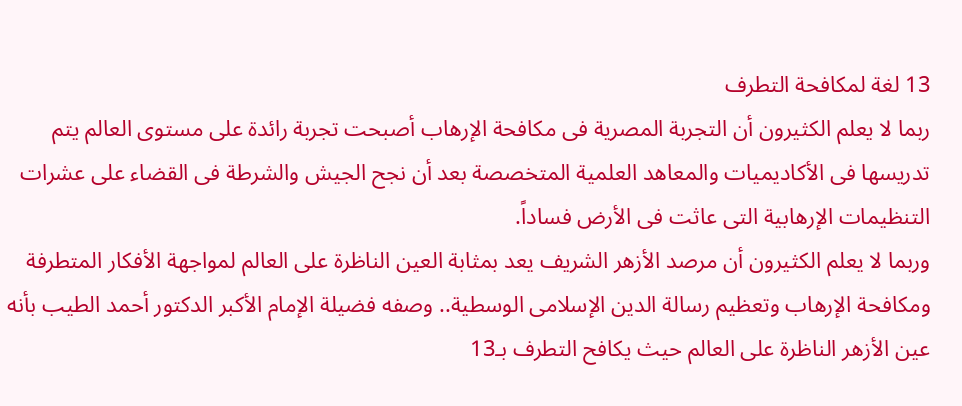13 لغة لمكافحة التطرف
ربما لا يعلم الكثيرون أن التجربة المصرية فى مكافحة الإرهاب أصبحت تجربة رائدة على مستوى العالم يتم تدريسها فى الأكاديميات والمعاهد العلمية المتخصصة بعد أن نجح الجيش والشرطة فى القضاء على عشرات التنظيمات الإرهابية التى عاثت فى الأرض فساداً.
وربما لا يعلم الكثيرون أن مرصد الأزهر الشريف يعد بمثابة العين الناظرة على العالم لمواجهة الأفكار المتطرفة ومكافحة الإرهاب وتعظيم رسالة الدين الإسلامى الوسطية.. وصفه فضيلة الإمام الأكبر الدكتور أحمد الطيب بأنه عين الأزهر الناظرة على العالم حيث يكافح التطرف بـ13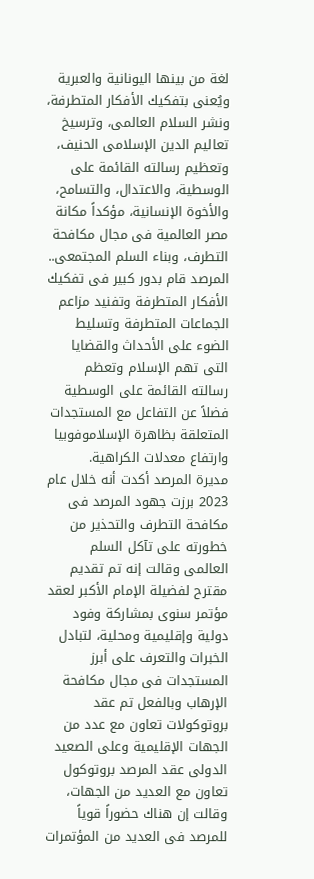لغة من بينها اليونانية والعبرية ويُعنى بتفكيك الأفكار المتطرفة، ونشر السلام العالمى، وترسيخ تعاليم الدين الإسلامى الحنيف، وتعظيم رسالته القائمة على الوسطية، والاعتدال، والتسامح، والأخوة الإنسانية، مؤكداً مكانة مصر العالمية فى مجال مكافحة التطرف، وبناء السلم المجتمعى..
المرصد قام بدور كبير فى تفكيك الأفكار المتطرفة وتفنيد مزاعم الجماعات المتطرفة وتسليط الضوء على الأحداث والقضايا التى تهم الإسلام وتعظم رسالته القائمة على الوسطية فضلاً عن التفاعل مع المستجدات المتعلقة بظاهرة الإسلاموفوبيا وارتفاع معدلات الكراهية.
مديرة المرصد أكدت أنه خلال عام 2023 برزت جهود المرصد فى مكافحة التطرف والتحذير من خطورته على تآكل السلم العالمى وقالت إنه تم تقديم مقترح لفضيلة الإمام الأكبر لعقد مؤتمر سنوى بمشاركة وفود دولية وإقليمية ومحلية، لتبادل الخبرات والتعرف على أبرز المستجدات فى مجال مكافحة الإرهاب وبالفعل تم عقد بروتوكولات تعاون مع عدد من الجهات الإقليمية وعلى الصعيد الدولى عقد المرصد بروتوكول تعاون مع العديد من الجهات، وقالت إن هناك حضوراً قوياً للمرصد فى العديد من المؤتمرات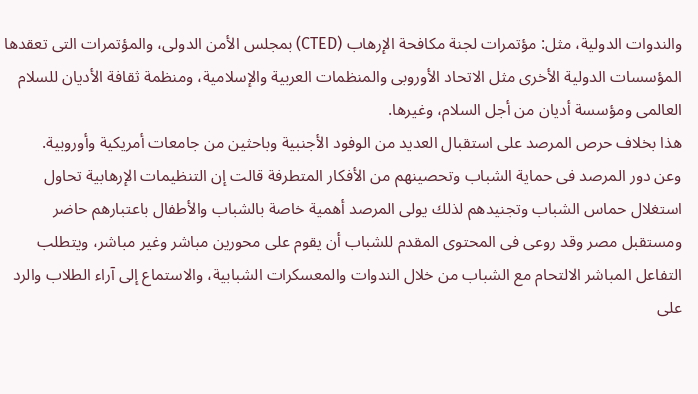والندوات الدولية، مثل: مؤتمرات لجنة مكافحة الإرهاب (CTED) بمجلس الأمن الدولى، والمؤتمرات التى تعقدها المؤسسات الدولية الأخرى مثل الاتحاد الأوروبى والمنظمات العربية والإسلامية، ومنظمة ثقافة الأديان للسلام العالمى ومؤسسة أديان من أجل السلام، وغيرها.
هذا بخلاف حرص المرصد على استقبال العديد من الوفود الأجنبية وباحثين من جامعات أمريكية وأوروبية.
وعن دور المرصد فى حماية الشباب وتحصينهم من الأفكار المتطرفة قالت إن التنظيمات الإرهابية تحاول استغلال حماس الشباب وتجنيدهم لذلك يولى المرصد أهمية خاصة بالشباب والأطفال باعتبارهم حاضر ومستقبل مصر وقد روعى فى المحتوى المقدم للشباب أن يقوم على محورين مباشر وغير مباشر، ويتطلب التفاعل المباشر الالتحام مع الشباب من خلال الندوات والمعسكرات الشبابية، والاستماع إلى آراء الطلاب والرد على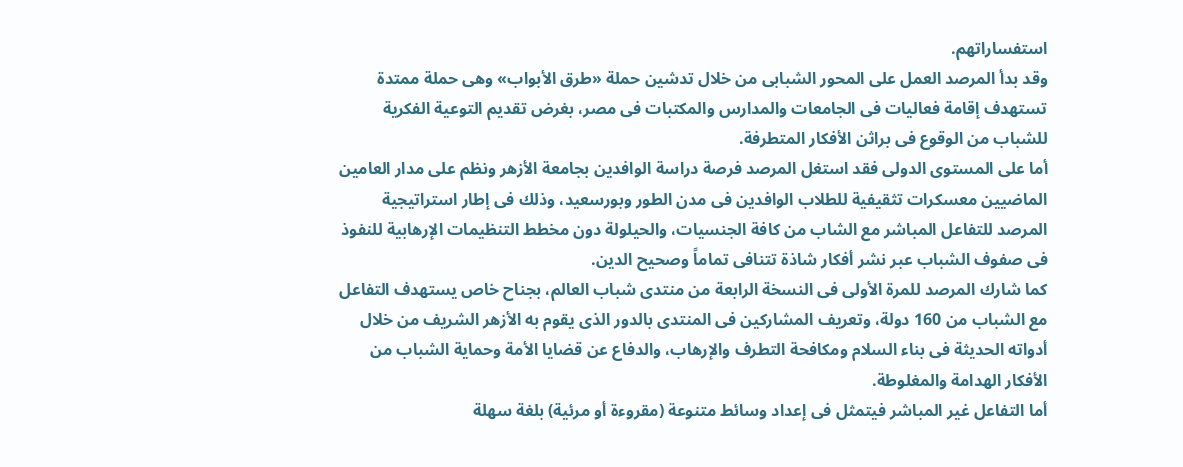استفساراتهم.
وقد بدأ المرصد العمل على المحور الشبابى من خلال تدشين حملة «طرق الأبواب» وهى حملة ممتدة تستهدف إقامة فعاليات فى الجامعات والمدارس والمكتبات فى مصر، بغرض تقديم التوعية الفكرية للشباب من الوقوع فى براثن الأفكار المتطرفة.
أما على المستوى الدولى فقد استغل المرصد فرصة دراسة الوافدين بجامعة الأزهر ونظم على مدار العامين الماضيين معسكرات تثقيفية للطلاب الوافدين فى مدن الطور وبورسعيد، وذلك فى إطار استراتيجية المرصد للتفاعل المباشر مع الشاب من كافة الجنسيات، والحيلولة دون مخطط التنظيمات الإرهابية للنفوذ فى صفوف الشباب عبر نشر أفكار شاذة تتنافى تماماً وصحيح الدين.
كما شارك المرصد للمرة الأولى فى النسخة الرابعة من منتدى شباب العالم، بجناح خاص يستهدف التفاعل مع الشباب من 160 دولة، وتعريف المشاركين فى المنتدى بالدور الذى يقوم به الأزهر الشريف من خلال أدواته الحديثة فى بناء السلام ومكافحة التطرف والإرهاب، والدفاع عن قضايا الأمة وحماية الشباب من الأفكار الهدامة والمغلوطة.
أما التفاعل غير المباشر فيتمثل فى إعداد وسائط متنوعة (مقروءة أو مرئية) بلغة سهلة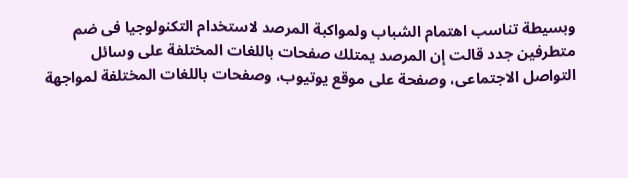وبسيطة تناسب اهتمام الشباب ولمواكبة المرصد لاستخدام التكنولوجيا فى ضم متطرفين جدد قالت إن المرصد يمتلك صفحات باللغات المختلفة على وسائل التواصل الاجتماعى، وصفحة على موقع يوتيوب، وصفحات باللغات المختلفة لمواجهة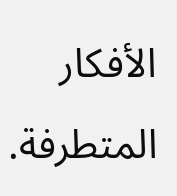الأفكار المتطرفة.